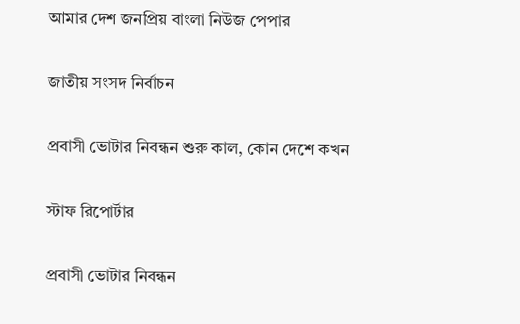আমার দেশ জনপ্রিয় বাংলা নিউজ পেপার

জাতীয় সংসদ নির্বাচন

প্রবাসী ভোটার নিবন্ধন শুরু কাল, কোন দেশে কখন

স্টাফ রিপোর্টার

প্রবাসী ভোটার নিবন্ধন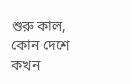শুরু কাল, কোন দেশে কখন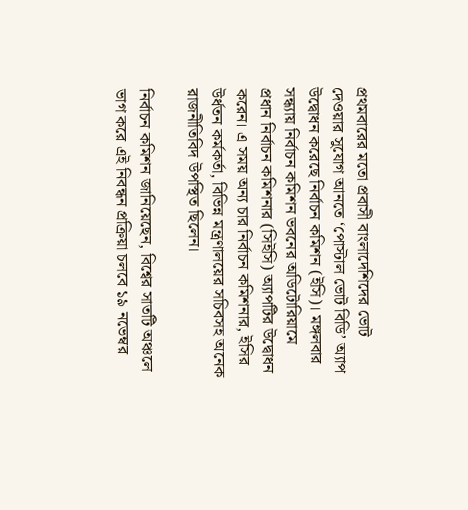প্রথমবারের মতো প্রবাসী বাংলাদেশিদের ভোট দেওয়ার সুযোগ আনতে ‘পোস্টাল ভোট বিডি’ অ্যাপ উদ্বোধন করেছে নির্বাচন কমিশন (ইসি)। মঙ্গলবার সন্ধ্যায় নির্বাচন কমিশন ভবনের অডিটোরিয়ামে প্রধান নির্বাচন কমিশনার (সিইসি) অ্যাপটির উদ্বোধন করেন। এ সময় অন্য চার নির্বাচন কমিশনার, ইসির উর্ধতন কর্মকর্তা, বিভিন্ন মন্ত্রণালয়ের সচিবসহ অনেক রাজনীতিবিদ উপস্থিত ছিলেন।

নির্বাচন কমিশন জানিয়েছেন, বিশ্বের সাতটি অঞ্চলে ভাগ করে এই নিবন্ধন প্রক্রিয়া চলবে ১৯ নভেম্বর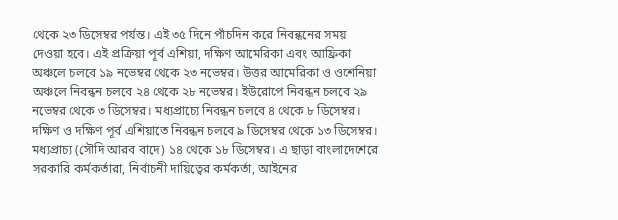থেকে ২৩ ডিসেম্বর পর্যন্ত। এই ৩৫ দিনে পাঁচদিন করে নিবন্ধনের সময় দেওয়া হবে। এই প্রক্রিয়া পূর্ব এশিয়া, দক্ষিণ আমেরিকা এবং আফ্রিকা অঞ্চলে চলবে ১৯ নভেম্বর থেকে ২৩ নভেম্বর। উত্তর আমেরিকা ও ওশেনিয়া অঞ্চলে নিবন্ধন চলবে ২৪ থেকে ২৮ নভেম্বর। ইউরোপে নিবন্ধন চলবে ২৯ নভেম্বর থেকে ৩ ডিসেম্বর। মধ্যপ্রাচ্যে নিবন্ধন চলবে ৪ থেকে ৮ ডিসেম্বর। দক্ষিণ ও দক্ষিণ পূর্ব এশিয়াতে নিবন্ধন চলবে ৯ ডিসেম্বর থেকে ১৩ ডিসেম্বর। মধ্যপ্রাচ্য (সৌদি আরব বাদে) ১৪ থেকে ১৮ ডিসেম্বর। এ ছাড়া বাংলাদেশেরে সরকারি কর্মকর্তারা, নির্বাচনী দায়িত্বের কর্মকর্তা, আইনের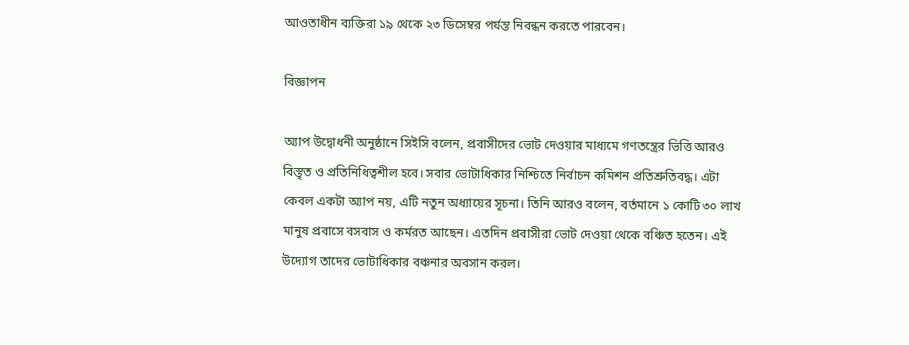আওতাধীন ব্যক্তিরা ১৯ থেকে ২৩ ডিসেম্বর পর্যন্ত নিবন্ধন করতে পারবেন।

বিজ্ঞাপন

অ্যাপ উদ্বোধনী অনুষ্ঠানে সিইসি বলেন, প্রবাসীদের ভোট দেওয়ার মাধ্যমে গণতন্ত্রের ভিত্তি আরও বিস্তৃত ও প্রতিনিধিত্বশীল হবে। সবার ভোটাধিকার নিশ্চিতে নির্বাচন কমিশন প্রতিশ্রুতিবদ্ধ। এটা কেবল একটা অ্যাপ নয়, এটি নতুন অধ্যায়ের সূচনা। তিনি আরও বলেন, বর্তমানে ১ কোটি ৩০ লাখ মানুষ প্রবাসে বসবাস ও কর্মরত আছেন। এতদিন প্রবাসীরা ভোট দেওয়া থেকে বঞ্চিত হতেন। এই উদ্যোগ তাদের ভোটাধিকার বঞ্চনার অবসান করল।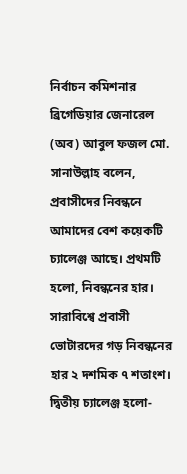নির্বাচন কমিশনার ব্রিগেডিয়ার জেনারেল (অব) আবুল ফজল মো. সানাউল্লাহ বলেন, প্রবাসীদের নিবন্ধনে আমাদের বেশ কয়েকটি চ্যালেঞ্জ আছে। প্রথমটি হলো, নিবন্ধনের হার। সারাবিশ্বে প্রবাসী ভোটারদের গড় নিবন্ধনের হার ২ দশমিক ৭ শতাংশ। দ্বিতীয় চ্যালেঞ্জ হলো-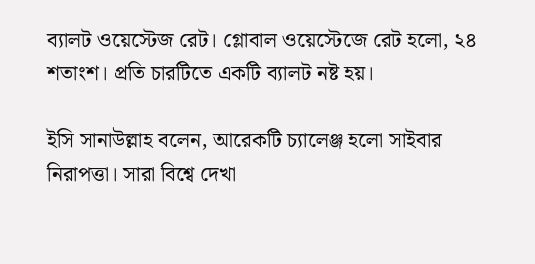ব্যালট ওয়েস্টেজ রেট। গ্লোবাল ওয়েস্টেজে রেট হলো, ২৪ শতাংশ। প্রতি চারটিতে একটি ব্যালট নষ্ট হয়।

ইসি সানাউল্লাহ বলেন, আরেকটি চ্যালেঞ্জ হলো সাইবার নিরাপত্তা। সারা বিশ্বে দেখা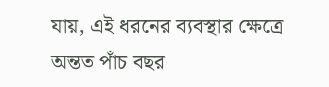যায়, এই ধরনের ব্যবস্থার ক্ষেত্রে অন্তত পাঁচ বছর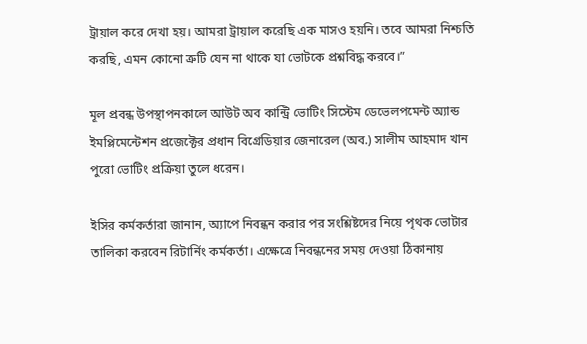ট্রায়াল করে দেখা হয়। আমরা ট্রায়াল করেছি এক মাসও হয়নি। তবে আমরা নিশ্চতি করছি, এমন কোনো ত্রুটি যেন না থাকে যা ভোটকে প্রশ্নবিদ্ধ করবে।”

মূল প্রবন্ধ উপস্থাপনকালে আউট অব কান্ট্রি ভোটিং সিস্টেম ডেভেলপমেন্ট অ্যান্ড ইমপ্লিমেন্টেশন প্রজেক্টের প্রধান বিগ্রেডিয়ার জেনারেল (অব.) সালীম আহমাদ খান পুরো ভোটিং প্রক্রিয়া তুলে ধরেন।

ইসির কর্মকর্তারা জানান, অ্যাপে নিবন্ধন করার পর সংশ্লিষ্টদের নিয়ে পৃথক ভোটার তালিকা করবেন রিটার্নিং কর্মকর্তা। এক্ষেত্রে নিবন্ধনের সময় দেওয়া ঠিকানায়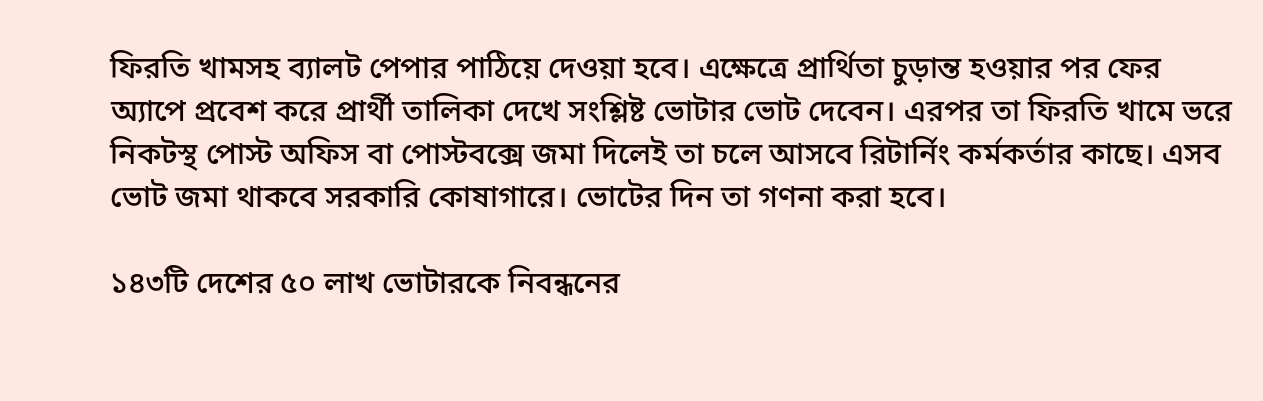ফিরতি খামসহ ব্যালট পেপার পাঠিয়ে দেওয়া হবে। এক্ষেত্রে প্রার্থিতা চুড়ান্ত হওয়ার পর ফের অ্যাপে প্রবেশ করে প্রার্থী তালিকা দেখে সংশ্লিষ্ট ভোটার ভোট দেবেন। এরপর তা ফিরতি খামে ভরে নিকটস্থ পোস্ট অফিস বা পোস্টবক্সে জমা দিলেই তা চলে আসবে রিটার্নিং কর্মকর্তার কাছে। এসব ভোট জমা থাকবে সরকারি কোষাগারে। ভোটের দিন তা গণনা করা হবে।

১৪৩টি দেশের ৫০ লাখ ভোটারকে নিবন্ধনের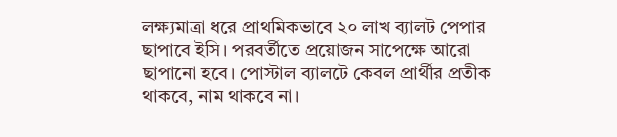লক্ষ্যমাত্রা ধরে প্রাথমিকভাবে ২০ লাখ ব্যালট পেপার ছাপাবে ইসি। পরবর্তীতে প্রয়োজন সাপেক্ষে আরো ছাপানো হবে। পোস্টাল ব্যালটে কেবল প্রার্থীর প্রতীক থাকবে, নাম থাকবে না।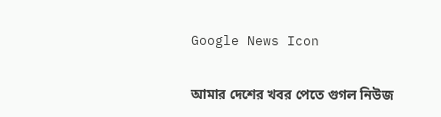Google News Icon

আমার দেশের খবর পেতে গুগল নিউজ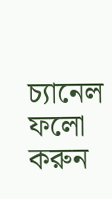চ্যানেল ফলো করুন